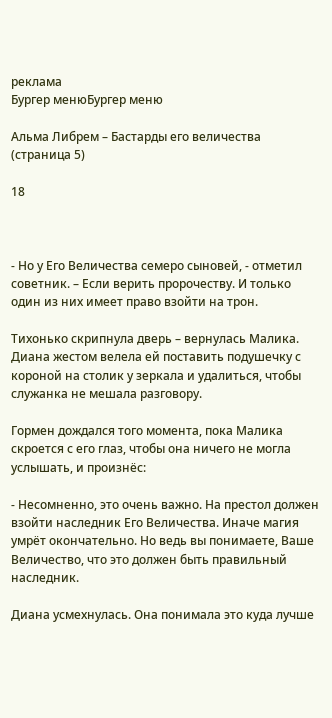реклама
Бургер менюБургер меню

Альма Либрем – Бастарды его величества (страница 5)

18



- Но у Его Величества семеро сыновей, - отметил советник. – Если верить пророчеству. И только один из них имеет право взойти на трон.

Тихонько скрипнула дверь – вернулась Малика. Диана жестом велела ей поставить подушечку с короной на столик у зеркала и удалиться, чтобы служанка не мешала разговору.

Гормен дождался того момента, пока Малика скроется с его глаз, чтобы она ничего не могла услышать, и произнёс:

- Несомненно, это очень важно. На престол должен взойти наследник Его Величества. Иначе магия умрёт окончательно. Но ведь вы понимаете, Ваше Величество, что это должен быть правильный наследник.

Диана усмехнулась. Она понимала это куда лучше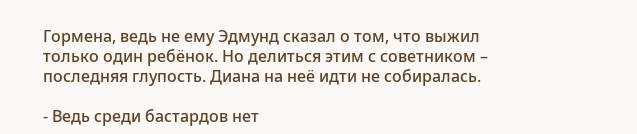Гормена, ведь не ему Эдмунд сказал о том, что выжил только один ребёнок. Но делиться этим с советником – последняя глупость. Диана на неё идти не собиралась.

- Ведь среди бастардов нет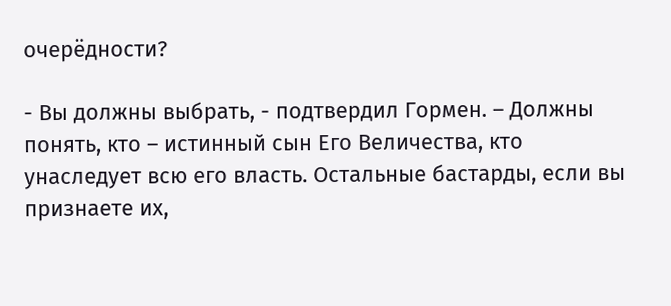очерёдности?

- Вы должны выбрать, - подтвердил Гормен. – Должны понять, кто – истинный сын Его Величества, кто унаследует всю его власть. Остальные бастарды, если вы признаете их,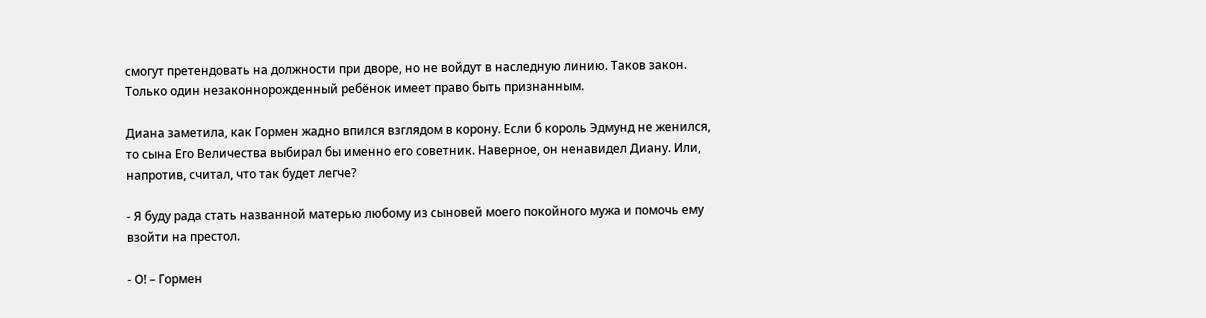смогут претендовать на должности при дворе, но не войдут в наследную линию. Таков закон. Только один незаконнорожденный ребёнок имеет право быть признанным.

Диана заметила, как Гормен жадно впился взглядом в корону. Если б король Эдмунд не женился, то сына Его Величества выбирал бы именно его советник. Наверное, он ненавидел Диану. Или, напротив, считал, что так будет легче?

- Я буду рада стать названной матерью любому из сыновей моего покойного мужа и помочь ему взойти на престол.

- О! – Гормен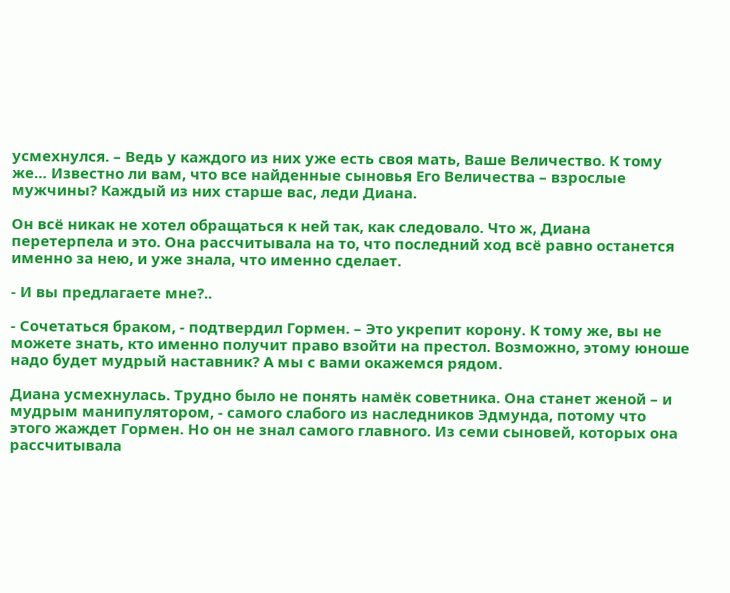усмехнулся. – Ведь у каждого из них уже есть своя мать, Ваше Величество. К тому же… Известно ли вам, что все найденные сыновья Его Величества – взрослые мужчины? Каждый из них старше вас, леди Диана.

Он всё никак не хотел обращаться к ней так, как следовало. Что ж, Диана перетерпела и это. Она рассчитывала на то, что последний ход всё равно останется именно за нею, и уже знала, что именно сделает.

- И вы предлагаете мне?..

- Сочетаться браком, - подтвердил Гормен. – Это укрепит корону. К тому же, вы не можете знать, кто именно получит право взойти на престол. Возможно, этому юноше надо будет мудрый наставник? А мы с вами окажемся рядом.

Диана усмехнулась. Трудно было не понять намёк советника. Она станет женой – и мудрым манипулятором, - самого слабого из наследников Эдмунда, потому что этого жаждет Гормен. Но он не знал самого главного. Из семи сыновей, которых она рассчитывала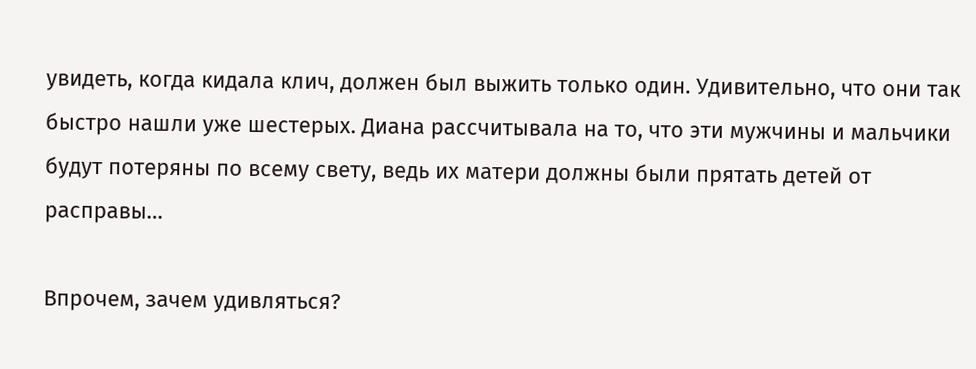увидеть, когда кидала клич, должен был выжить только один. Удивительно, что они так быстро нашли уже шестерых. Диана рассчитывала на то, что эти мужчины и мальчики будут потеряны по всему свету, ведь их матери должны были прятать детей от расправы…

Впрочем, зачем удивляться?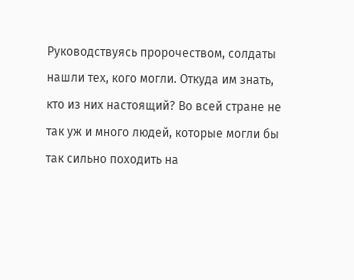Руководствуясь пророчеством, солдаты нашли тех, кого могли. Откуда им знать, кто из них настоящий? Во всей стране не так уж и много людей, которые могли бы так сильно походить на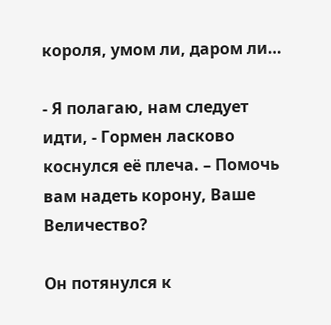короля, умом ли, даром ли…

- Я полагаю, нам следует идти, - Гормен ласково коснулся её плеча. – Помочь вам надеть корону, Ваше Величество?

Он потянулся к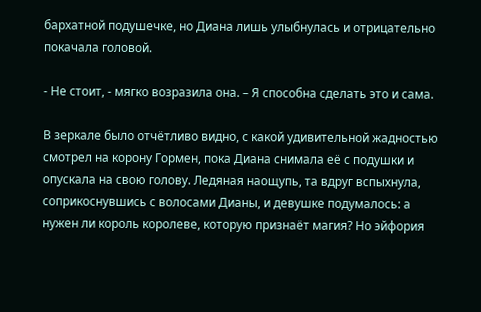бархатной подушечке, но Диана лишь улыбнулась и отрицательно покачала головой.

- Не стоит, - мягко возразила она. – Я способна сделать это и сама.

В зеркале было отчётливо видно, с какой удивительной жадностью смотрел на корону Гормен, пока Диана снимала её с подушки и опускала на свою голову. Ледяная наощупь, та вдруг вспыхнула, соприкоснувшись с волосами Дианы, и девушке подумалось: а нужен ли король королеве, которую признаёт магия? Но эйфория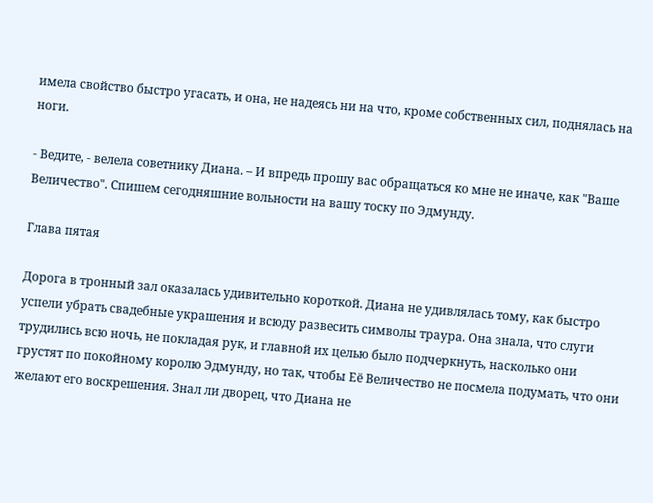имела свойство быстро угасать, и она, не надеясь ни на что, кроме собственных сил, поднялась на ноги.

- Ведите, - велела советнику Диана. – И впредь прошу вас обращаться ко мне не иначе, как "Ваше Величество". Спишем сегодняшние вольности на вашу тоску по Эдмунду.

Глава пятая

Дорога в тронный зал оказалась удивительно короткой. Диана не удивлялась тому, как быстро успели убрать свадебные украшения и всюду развесить символы траура. Она знала, что слуги трудились всю ночь, не покладая рук, и главной их целью было подчеркнуть, насколько они грустят по покойному королю Эдмунду, но так, чтобы Её Величество не посмела подумать, что они желают его воскрешения. Знал ли дворец, что Диана не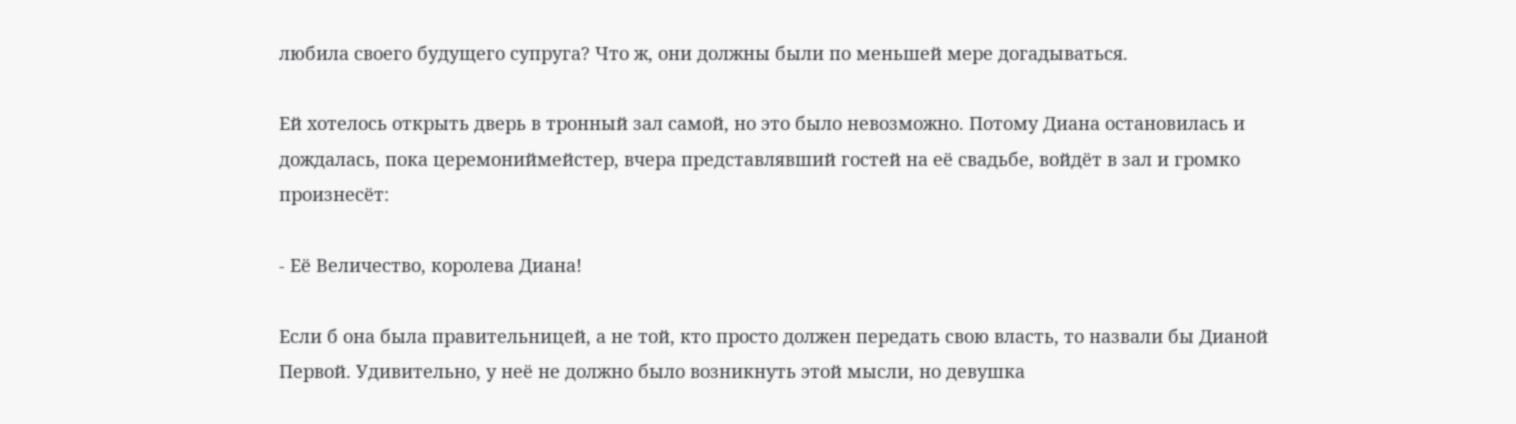любила своего будущего супруга? Что ж, они должны были по меньшей мере догадываться.

Ей хотелось открыть дверь в тронный зал самой, но это было невозможно. Потому Диана остановилась и дождалась, пока церемониймейстер, вчера представлявший гостей на её свадьбе, войдёт в зал и громко произнесёт:

- Её Величество, королева Диана!

Если б она была правительницей, а не той, кто просто должен передать свою власть, то назвали бы Дианой Первой. Удивительно, у неё не должно было возникнуть этой мысли, но девушка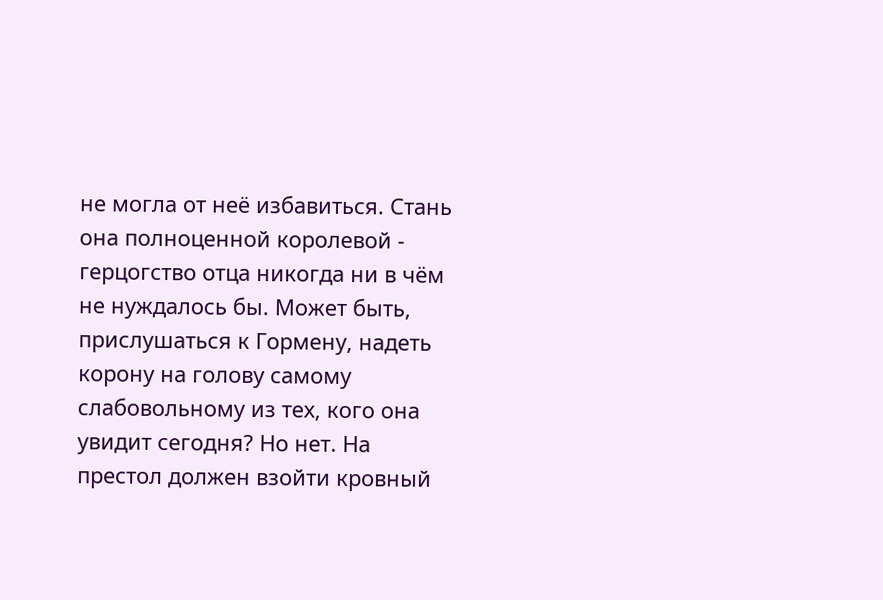не могла от неё избавиться. Стань она полноценной королевой - герцогство отца никогда ни в чём не нуждалось бы. Может быть, прислушаться к Гормену, надеть корону на голову самому слабовольному из тех, кого она увидит сегодня? Но нет. На престол должен взойти кровный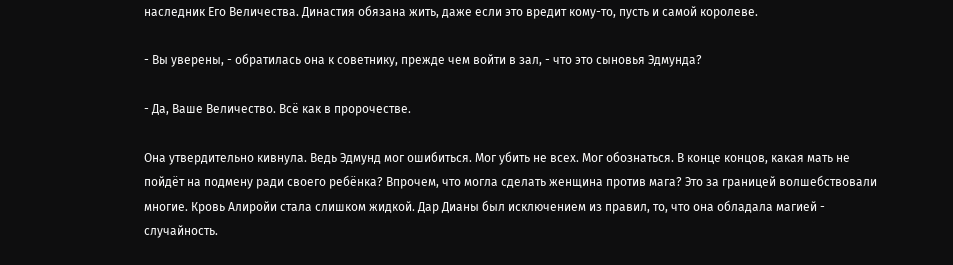наследник Его Величества. Династия обязана жить, даже если это вредит кому-то, пусть и самой королеве.

- Вы уверены, - обратилась она к советнику, прежде чем войти в зал, - что это сыновья Эдмунда?

- Да, Ваше Величество. Всё как в пророчестве.

Она утвердительно кивнула. Ведь Эдмунд мог ошибиться. Мог убить не всех. Мог обознаться. В конце концов, какая мать не пойдёт на подмену ради своего ребёнка? Впрочем, что могла сделать женщина против мага? Это за границей волшебствовали многие. Кровь Алиройи стала слишком жидкой. Дар Дианы был исключением из правил, то, что она обладала магией - случайность.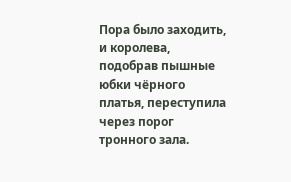Пора было заходить, и королева, подобрав пышные юбки чёрного платья, переступила через порог тронного зала.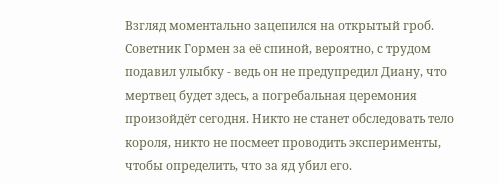Взгляд моментально зацепился на открытый гроб. Советник Гормен за её спиной, вероятно, с трудом подавил улыбку - ведь он не предупредил Диану, что мертвец будет здесь, а погребальная церемония произойдёт сегодня. Никто не станет обследовать тело короля, никто не посмеет проводить эксперименты, чтобы определить, что за яд убил его.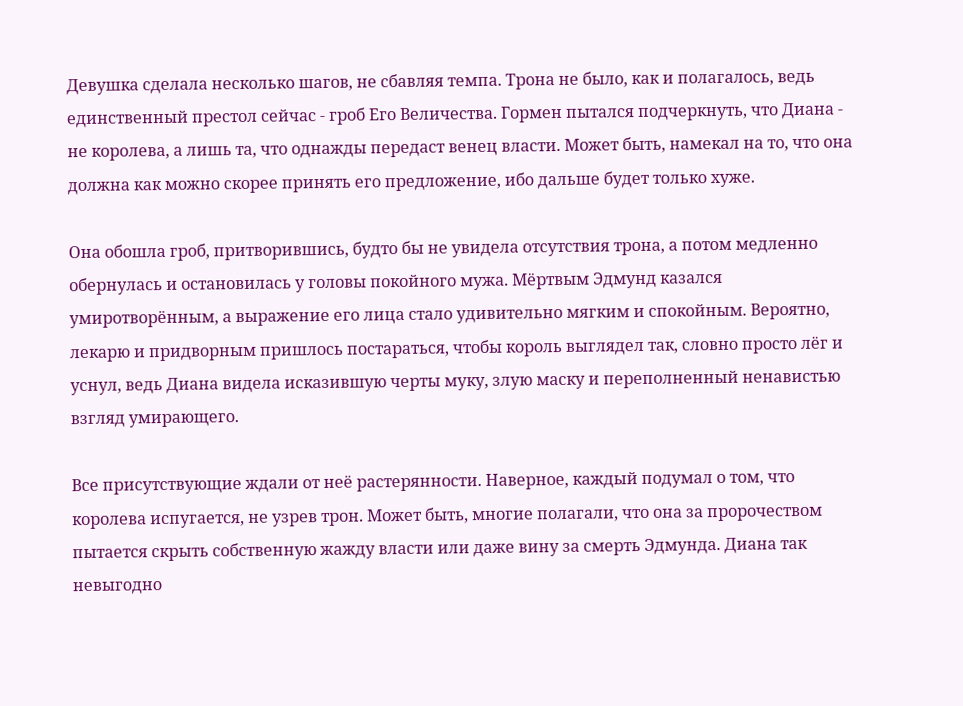Девушка сделала несколько шагов, не сбавляя темпа. Трона не было, как и полагалось, ведь единственный престол сейчас - гроб Его Величества. Гормен пытался подчеркнуть, что Диана - не королева, а лишь та, что однажды передаст венец власти. Может быть, намекал на то, что она должна как можно скорее принять его предложение, ибо дальше будет только хуже.

Она обошла гроб, притворившись, будто бы не увидела отсутствия трона, а потом медленно обернулась и остановилась у головы покойного мужа. Мёртвым Эдмунд казался умиротворённым, а выражение его лица стало удивительно мягким и спокойным. Вероятно, лекарю и придворным пришлось постараться, чтобы король выглядел так, словно просто лёг и уснул, ведь Диана видела исказившую черты муку, злую маску и переполненный ненавистью взгляд умирающего.

Все присутствующие ждали от неё растерянности. Наверное, каждый подумал о том, что королева испугается, не узрев трон. Может быть, многие полагали, что она за пророчеством пытается скрыть собственную жажду власти или даже вину за смерть Эдмунда. Диана так невыгодно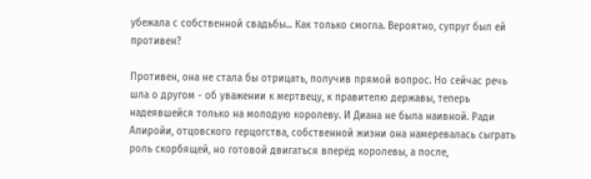убежала с собственной свадьбы... Как только смогла. Вероятно, супруг был ей противен?

Противен, она не стала бы отрицать, получив прямой вопрос. Но сейчас речь шла о другом - об уважении к мертвецу, к правителю державы, теперь надеявшейся только на молодую королеву. И Диана не была наивной. Ради Алиройи, отцовского герцогства, собственной жизни она намеревалась сыграть роль скорбящей, но готовой двигаться вперёд королевы, а после,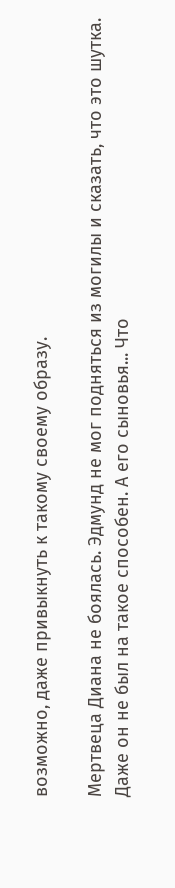возможно, даже привыкнуть к такому своему образу.

Мертвеца Диана не боялась. Эдмунд не мог подняться из могилы и сказать, что это шутка. Даже он не был на такое способен. А его сыновья... Что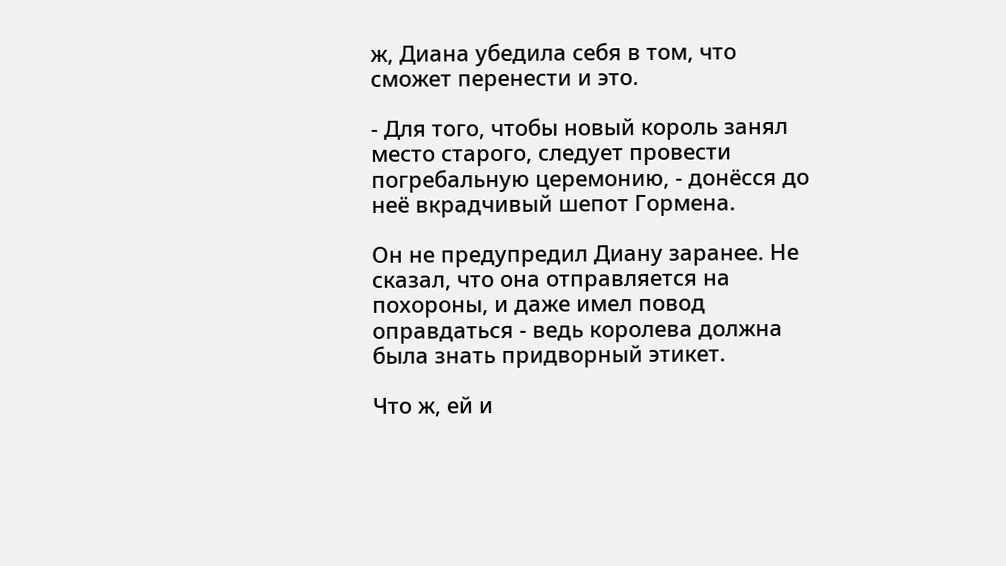ж, Диана убедила себя в том, что сможет перенести и это.

- Для того, чтобы новый король занял место старого, следует провести погребальную церемонию, - донёсся до неё вкрадчивый шепот Гормена.

Он не предупредил Диану заранее. Не сказал, что она отправляется на похороны, и даже имел повод оправдаться - ведь королева должна была знать придворный этикет.

Что ж, ей и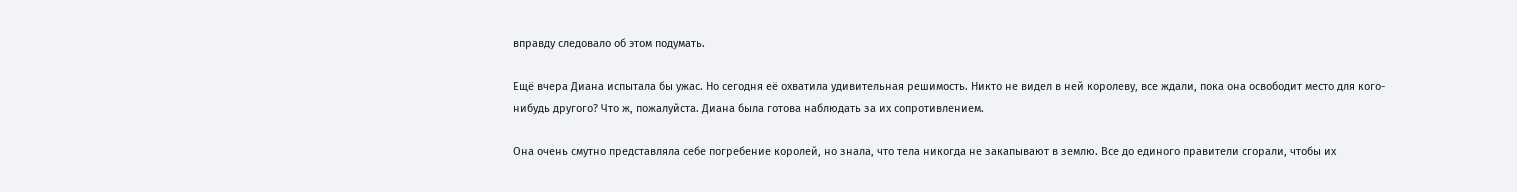вправду следовало об этом подумать.

Ещё вчера Диана испытала бы ужас. Но сегодня её охватила удивительная решимость. Никто не видел в ней королеву, все ждали, пока она освободит место для кого-нибудь другого? Что ж, пожалуйста. Диана была готова наблюдать за их сопротивлением.

Она очень смутно представляла себе погребение королей, но знала, что тела никогда не закапывают в землю. Все до единого правители сгорали, чтобы их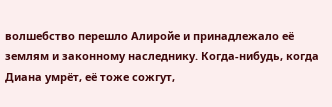волшебство перешло Алиройе и принадлежало её землям и законному наследнику. Когда-нибудь, когда Диана умрёт, её тоже сожгут,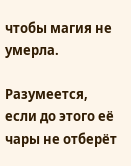чтобы магия не умерла.

Разумеется, если до этого её чары не отберёт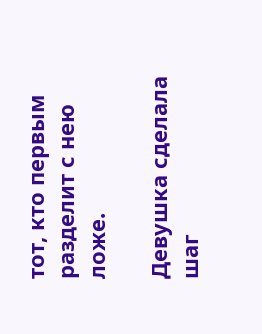тот, кто первым разделит с нею ложе.

Девушка сделала шаг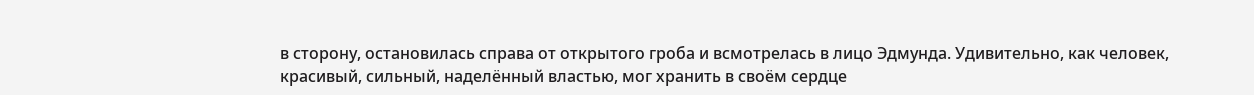в сторону, остановилась справа от открытого гроба и всмотрелась в лицо Эдмунда. Удивительно, как человек, красивый, сильный, наделённый властью, мог хранить в своём сердце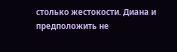столько жестокости. Диана и предположить не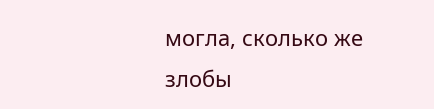могла, сколько же злобы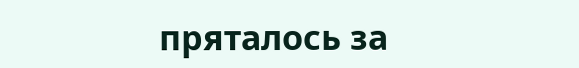пряталось за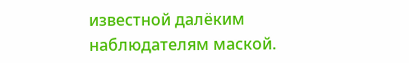известной далёким наблюдателям маской.